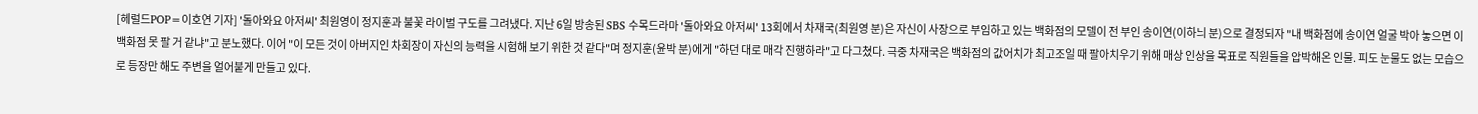[헤럴드POP=이호연 기자] '돌아와요 아저씨' 최원영이 정지훈과 불꽃 라이벌 구도를 그려냈다. 지난 6일 방송된 SBS 수목드라마 '돌아와요 아저씨' 13회에서 차재국(최원영 분)은 자신이 사장으로 부임하고 있는 백화점의 모델이 전 부인 송이연(이하늬 분)으로 결정되자 "내 백화점에 송이연 얼굴 박아 놓으면 이 백화점 못 팔 거 같냐"고 분노했다. 이어 "이 모든 것이 아버지인 차회장이 자신의 능력을 시험해 보기 위한 것 같다"며 정지훈(윤박 분)에게 "하던 대로 매각 진행하라"고 다그쳤다. 극중 차재국은 백화점의 값어치가 최고조일 때 팔아치우기 위해 매상 인상을 목표로 직원들을 압박해온 인물. 피도 눈물도 없는 모습으로 등장만 해도 주변을 얼어붙게 만들고 있다.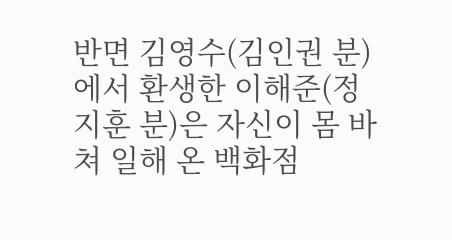반면 김영수(김인권 분)에서 환생한 이해준(정지훈 분)은 자신이 몸 바쳐 일해 온 백화점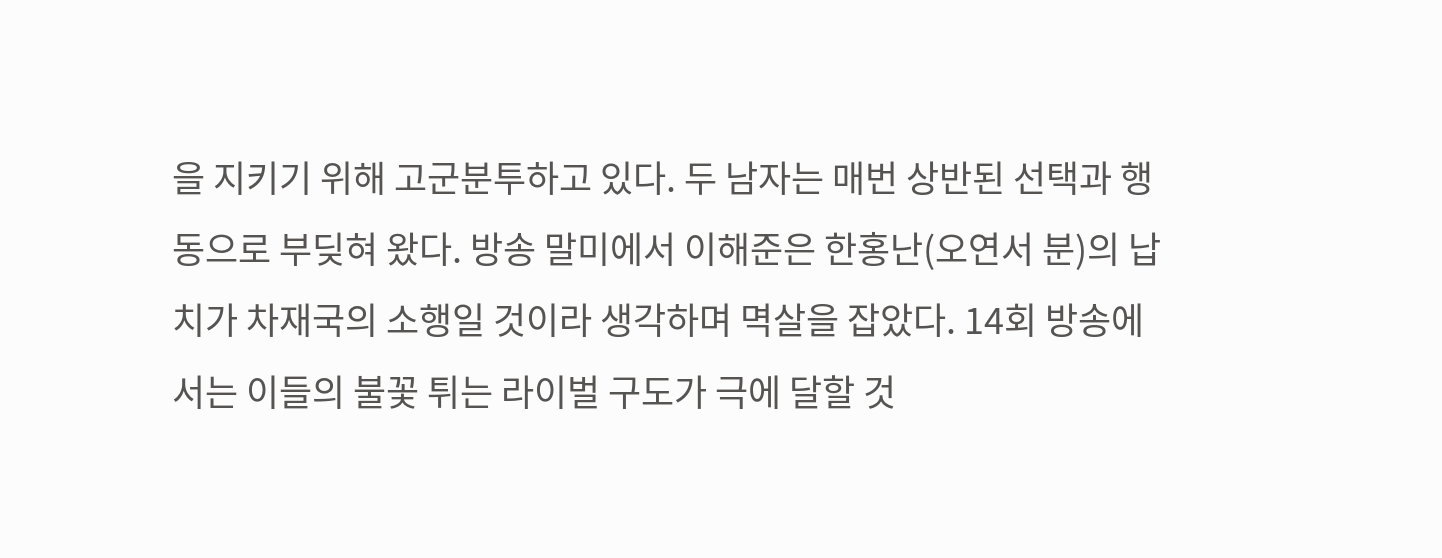을 지키기 위해 고군분투하고 있다. 두 남자는 매번 상반된 선택과 행동으로 부딪혀 왔다. 방송 말미에서 이해준은 한홍난(오연서 분)의 납치가 차재국의 소행일 것이라 생각하며 멱살을 잡았다. 14회 방송에서는 이들의 불꽃 튀는 라이벌 구도가 극에 달할 것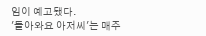임이 예고됐다.
'돌아와요 아저씨'는 매주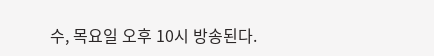수, 목요일 오후 10시 방송된다.